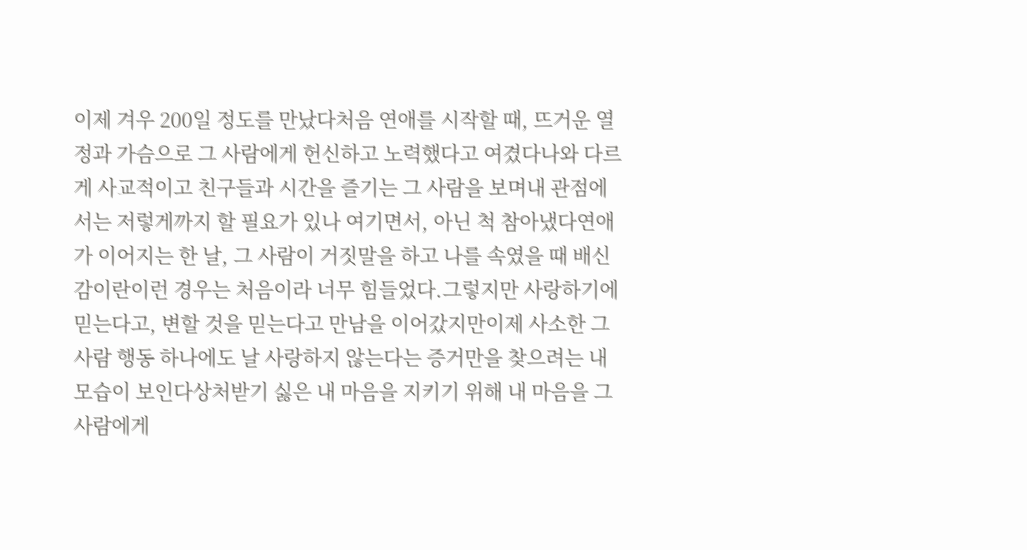이제 겨우 200일 정도를 만났다처음 연애를 시작할 때, 뜨거운 열정과 가슴으로 그 사람에게 헌신하고 노력했다고 여겼다나와 다르게 사교적이고 친구들과 시간을 즐기는 그 사람을 보며내 관점에서는 저렇게까지 할 필요가 있나 여기면서, 아닌 척 참아냈다연애가 이어지는 한 날, 그 사람이 거짓말을 하고 나를 속였을 때 배신감이란이런 경우는 처음이라 너무 힘들었다.그렇지만 사랑하기에 믿는다고, 변할 것을 믿는다고 만남을 이어갔지만이제 사소한 그 사람 행동 하나에도 날 사랑하지 않는다는 증거만을 찾으려는 내 모습이 보인다상처받기 싫은 내 마음을 지키기 위해 내 마음을 그 사람에게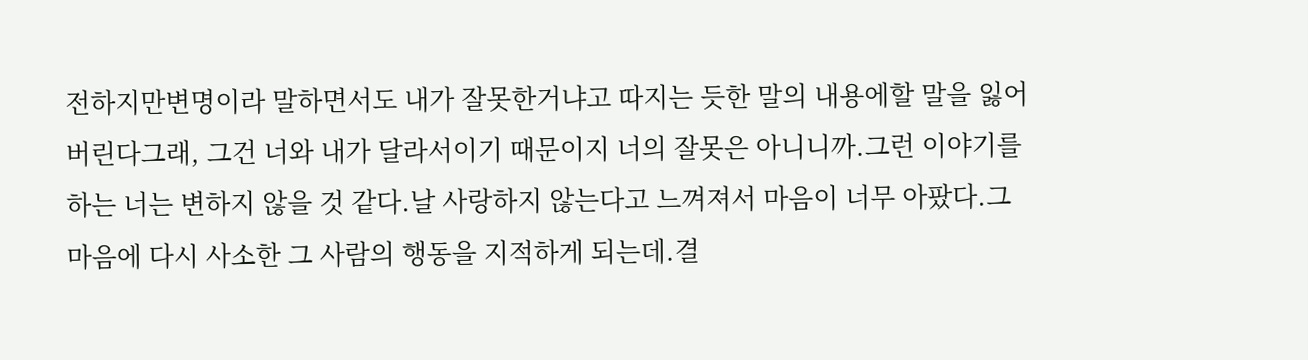전하지만변명이라 말하면서도 내가 잘못한거냐고 따지는 듯한 말의 내용에할 말을 잃어버린다그래, 그건 너와 내가 달라서이기 때문이지 너의 잘못은 아니니까.그런 이야기를 하는 너는 변하지 않을 것 같다.날 사랑하지 않는다고 느껴져서 마음이 너무 아팠다.그 마음에 다시 사소한 그 사람의 행동을 지적하게 되는데.결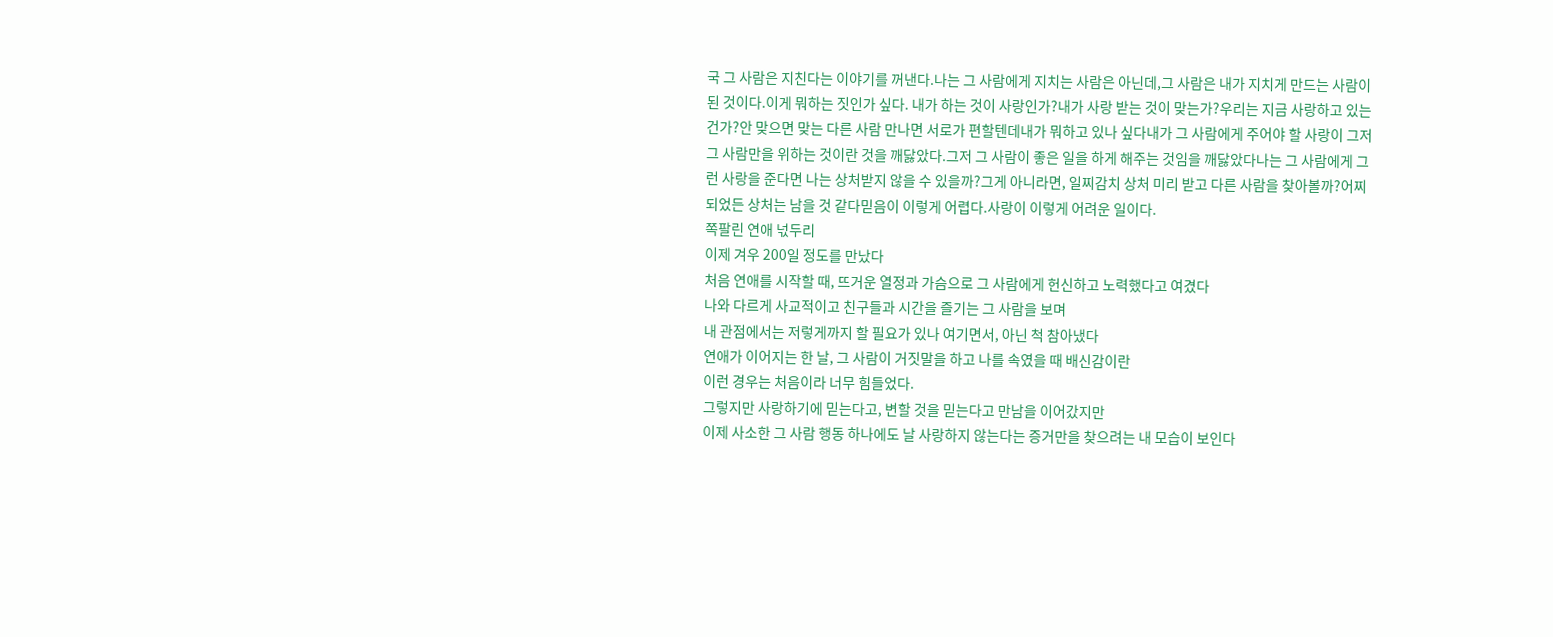국 그 사람은 지친다는 이야기를 꺼낸다.나는 그 사람에게 지치는 사람은 아닌데,그 사람은 내가 지치게 만드는 사람이 된 것이다.이게 뭐하는 짓인가 싶다. 내가 하는 것이 사랑인가?내가 사랑 받는 것이 맞는가?우리는 지금 사랑하고 있는건가?안 맞으면 맞는 다른 사람 만나면 서로가 편할텐데내가 뭐하고 있나 싶다내가 그 사람에게 주어야 할 사랑이 그저 그 사람만을 위하는 것이란 것을 깨닳았다.그저 그 사람이 좋은 일을 하게 해주는 것임을 깨닳았다나는 그 사람에게 그런 사랑을 준다면 나는 상처받지 않을 수 있을까?그게 아니라면, 일찌감치 상처 미리 받고 다른 사람을 찾아볼까?어찌되었든 상처는 남을 것 같다믿음이 이렇게 어렵다.사랑이 이렇게 어려운 일이다.
쪽팔린 연애 넋두리
이제 겨우 200일 정도를 만났다
처음 연애를 시작할 때, 뜨거운 열정과 가슴으로 그 사람에게 헌신하고 노력했다고 여겼다
나와 다르게 사교적이고 친구들과 시간을 즐기는 그 사람을 보며
내 관점에서는 저렇게까지 할 필요가 있나 여기면서, 아닌 척 참아냈다
연애가 이어지는 한 날, 그 사람이 거짓말을 하고 나를 속였을 때 배신감이란
이런 경우는 처음이라 너무 힘들었다.
그렇지만 사랑하기에 믿는다고, 변할 것을 믿는다고 만남을 이어갔지만
이제 사소한 그 사람 행동 하나에도 날 사랑하지 않는다는 증거만을 찾으려는 내 모습이 보인다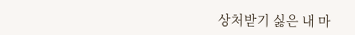상처받기 싫은 내 마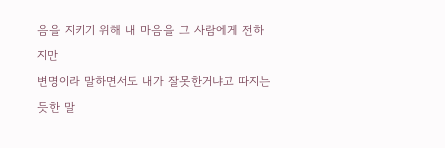음을 지키기 위해 내 마음을 그 사람에게 전하지만
변명이라 말하면서도 내가 잘못한거냐고 따지는 듯한 말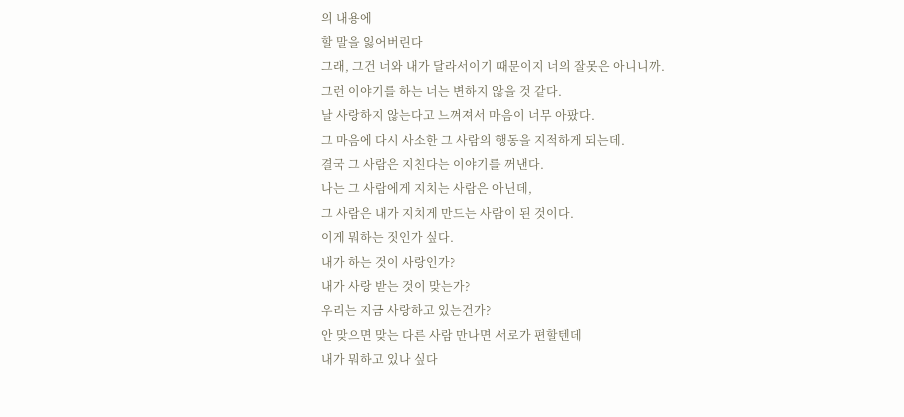의 내용에
할 말을 잃어버린다
그래, 그건 너와 내가 달라서이기 때문이지 너의 잘못은 아니니까.
그런 이야기를 하는 너는 변하지 않을 것 같다.
날 사랑하지 않는다고 느껴져서 마음이 너무 아팠다.
그 마음에 다시 사소한 그 사람의 행동을 지적하게 되는데.
결국 그 사람은 지친다는 이야기를 꺼낸다.
나는 그 사람에게 지치는 사람은 아닌데,
그 사람은 내가 지치게 만드는 사람이 된 것이다.
이게 뭐하는 짓인가 싶다.
내가 하는 것이 사랑인가?
내가 사랑 받는 것이 맞는가?
우리는 지금 사랑하고 있는건가?
안 맞으면 맞는 다른 사람 만나면 서로가 편할텐데
내가 뭐하고 있나 싶다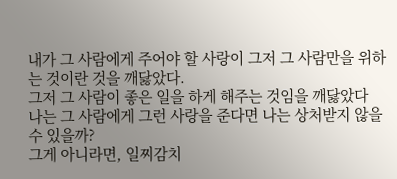내가 그 사람에게 주어야 할 사랑이 그저 그 사람만을 위하는 것이란 것을 깨닳았다.
그저 그 사람이 좋은 일을 하게 해주는 것임을 깨닳았다
나는 그 사람에게 그런 사랑을 준다면 나는 상처받지 않을 수 있을까?
그게 아니라면, 일찌감치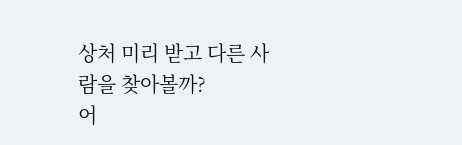상처 미리 받고 다른 사람을 찾아볼까?
어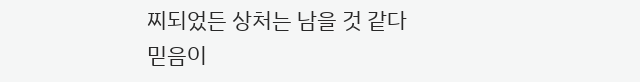찌되었든 상처는 남을 것 같다
믿음이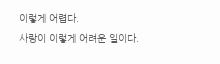이렇게 어렵다.
사랑이 이렇게 어려운 일이다.